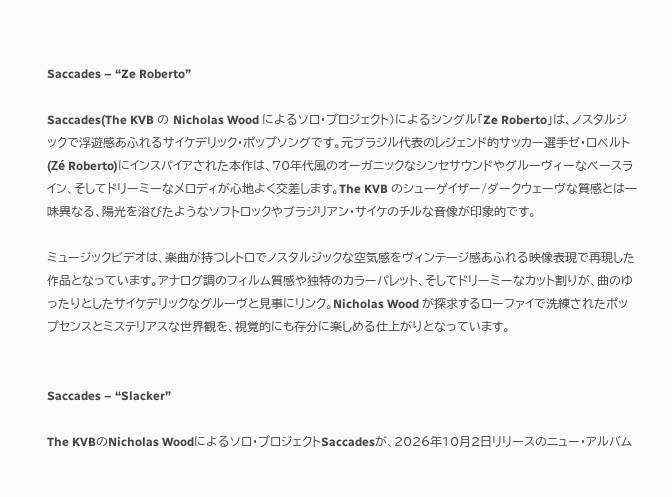Saccades – “Ze Roberto”

Saccades(The KVB の Nicholas Wood によるソロ・プロジェクト)によるシングル「Ze Roberto」は、ノスタルジックで浮遊感あふれるサイケデリック・ポップソングです。元ブラジル代表のレジェンド的サッカー選手ゼ・ロベルト(Zé Roberto)にインスパイアされた本作は、70年代風のオーガニックなシンセサウンドやグルーヴィーなベースライン、そしてドリーミーなメロディが心地よく交差します。The KVB のシューゲイザー/ダークウェーヴな質感とは一味異なる、陽光を浴びたようなソフトロックやブラジリアン・サイケのチルな音像が印象的です。

ミュージックビデオは、楽曲が持つレトロでノスタルジックな空気感をヴィンテージ感あふれる映像表現で再現した作品となっています。アナログ調のフィルム質感や独特のカラーパレット、そしてドリーミーなカット割りが、曲のゆったりとしたサイケデリックなグルーヴと見事にリンク。Nicholas Wood が探求するローファイで洗練されたポップセンスとミステリアスな世界観を、視覚的にも存分に楽しめる仕上がりとなっています。


Saccades – “Slacker”

The KVBのNicholas Woodによるソロ・プロジェクトSaccadesが、2026年10月2日リリースのニュー・アルバム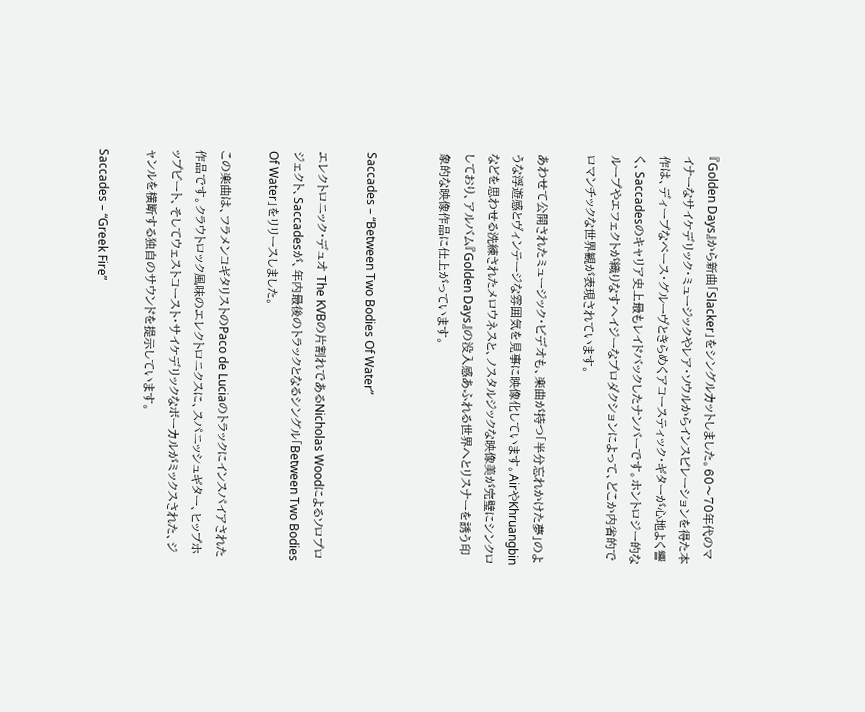『Golden Days』から新曲「Slacker」をシングルカットしました。60〜70年代のマイナーなサイケデリック・ミュージックやレア・ソウルからインスピレーションを得た本作は、ディープなベース・グルーヴときらめくアコースティック・ギターが心地よく響く、Saccadesのキャリア史上最もレイドバックしたナンバーです。ホントロジー的なループやエフェクトが織りなすヘイジーなプロダクションによって、どこか内省的でロマンチックな世界観が表現されています。

あわせて公開されたミュージック・ビデオも、楽曲が持つ「半分忘れかけた夢」のような浮遊感とヴィンテージな雰囲気を見事に映像化しています。AirやKhruangbinなどを思わせる洗練されたメロウネスと、ノスタルジックな映像美が完璧にシンクロしており、アルバム『Golden Days』の没入感あふれる世界へとリスナーを誘う印象的な映像作品に仕上がっています。


Saccades – “Between Two Bodies Of Water”

エレクトロニック・デュオ The KVBの片割れであるNicholas Woodによるソロプロジェクト、Saccadesが、年内最後のトラックとなるシングル「Between Two Bodies Of Water」をリリースしました。

この楽曲は、フラメンコギタリストのPaco de Luciaのトラックにインスパイアされた作品です。クラウトロック風味のエレクトロニクスに、スパニッシュギター、ヒップホップビート、そしてウェストコースト・サイケデリックなボーカルがミックスされた、ジャンルを横断する独自のサウンドを提示しています。

Saccades – “Greek Fire”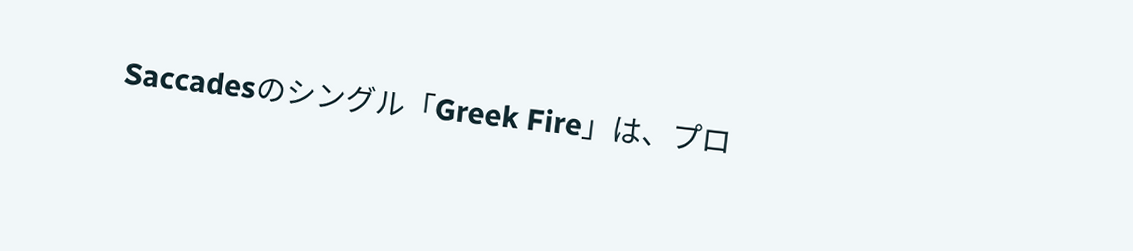Saccadesのシングル「Greek Fire」は、プロ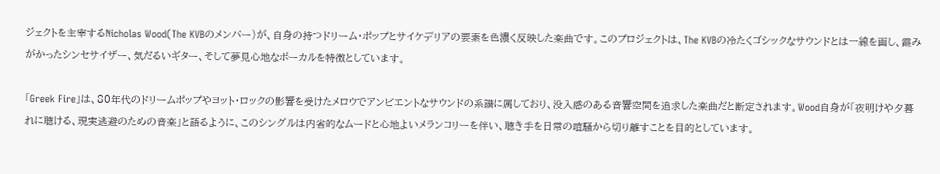ジェクトを主宰するNicholas Wood(The KVBのメンバー)が、自身の持つドリーム・ポップとサイケデリアの要素を色濃く反映した楽曲です。このプロジェクトは、The KVBの冷たくゴシックなサウンドとは一線を画し、霞みがかったシンセサイザー、気だるいギター、そして夢見心地なボーカルを特徴としています。

「Greek Fire」は、80年代のドリームポップやヨット・ロックの影響を受けたメロウでアンビエントなサウンドの系譜に属しており、没入感のある音響空間を追求した楽曲だと断定されます。Wood自身が「夜明けや夕暮れに聴ける、現実逃避のための音楽」と語るように、このシングルは内省的なムードと心地よいメランコリーを伴い、聴き手を日常の喧騒から切り離すことを目的としています。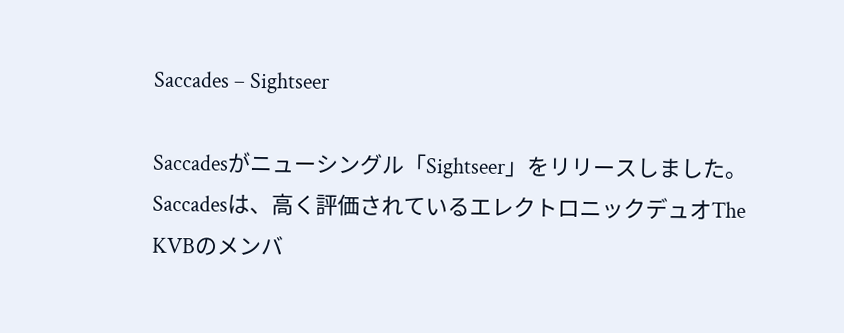Saccades – Sightseer

Saccadesがニューシングル「Sightseer」をリリースしました。Saccadesは、高く評価されているエレクトロニックデュオThe KVBのメンバ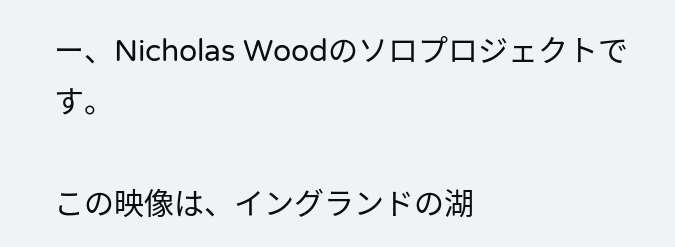ー、Nicholas Woodのソロプロジェクトです。

この映像は、イングランドの湖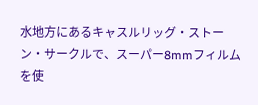水地方にあるキャスルリッグ・ストーン・サークルで、スーパー8mmフィルムを使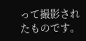って撮影されたものです。